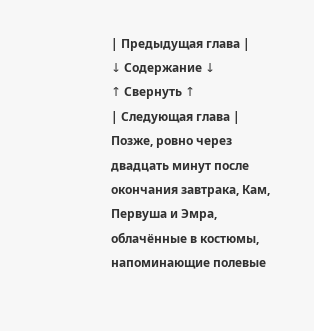| Предыдущая глава |
↓ Содержание ↓
↑ Свернуть ↑
| Следующая глава |
Позже, ровно через двадцать минут после окончания завтрака, Кам, Первуша и Эмра, облачённые в костюмы, напоминающие полевые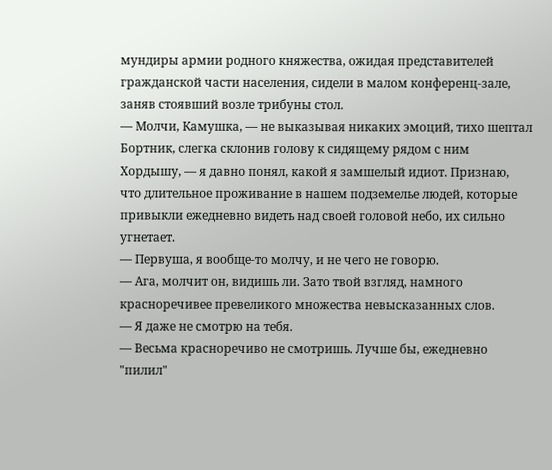мундиры армии родного княжества, ожидая представителей гражданской части населения, сидели в малом конференц-зале, заняв стоявший возле трибуны стол.
— Молчи, Камушка, — не выказывая никаких эмоций, тихо шептал Бортник, слегка склонив голову к сидящему рядом с ним Хордышу, — я давно понял, какой я замшелый идиот. Признаю, что длительное проживание в нашем подземелье людей, которые привыкли ежедневно видеть над своей головой небо, их сильно угнетает.
— Первуша, я вообще-то молчу, и не чего не говорю.
— Ага, молчит он, видишь ли. Зато твой взгляд, намного красноречивее превеликого множества невысказанных слов.
— Я даже не смотрю на тебя.
— Весьма красноречиво не смотришь. Лучше бы, ежедневно "пилил"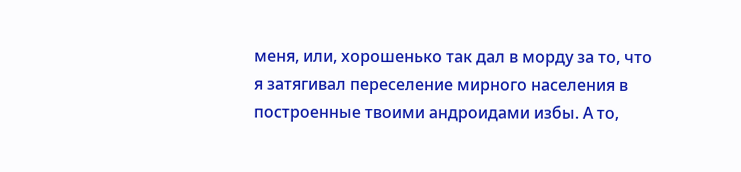меня, или, хорошенько так дал в морду за то, что я затягивал переселение мирного населения в построенные твоими андроидами избы. А то,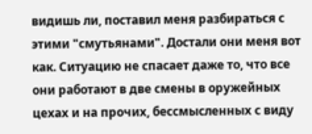видишь ли, поставил меня разбираться с этими "смутьянами". Достали они меня вот как. Ситуацию не спасает даже то, что все они работают в две смены в оружейных цехах и на прочих, бессмысленных с виду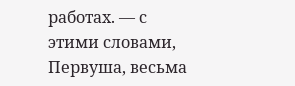работах. — с этими словами, Первуша, весьма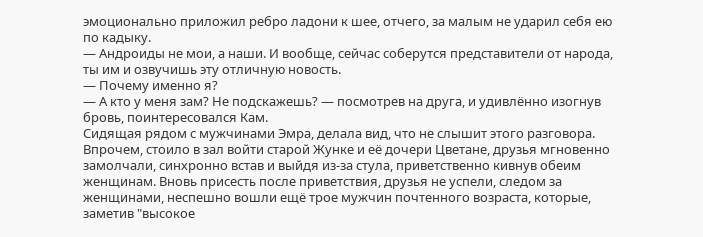эмоционально приложил ребро ладони к шее, отчего, за малым не ударил себя ею по кадыку.
— Андроиды не мои, а наши. И вообще, сейчас соберутся представители от народа, ты им и озвучишь эту отличную новость.
— Почему именно я?
— А кто у меня зам? Не подскажешь? — посмотрев на друга, и удивлённо изогнув бровь, поинтересовался Кам.
Сидящая рядом с мужчинами Эмра, делала вид, что не слышит этого разговора. Впрочем, стоило в зал войти старой Жунке и её дочери Цветане, друзья мгновенно замолчали, синхронно встав и выйдя из-за стула, приветственно кивнув обеим женщинам. Вновь присесть после приветствия, друзья не успели, следом за женщинами, неспешно вошли ещё трое мужчин почтенного возраста, которые, заметив "высокое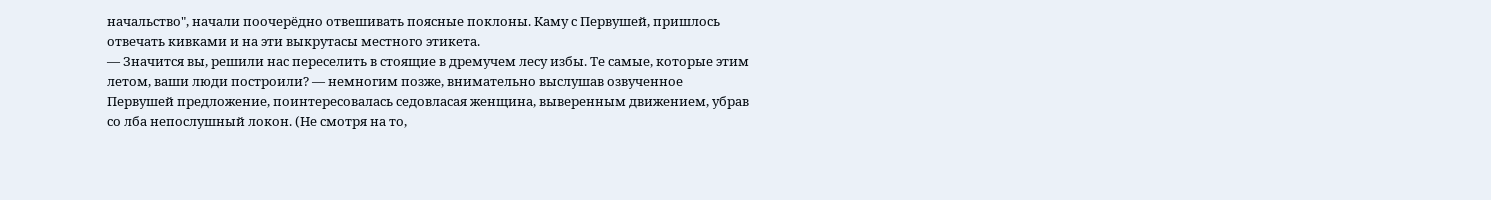начальство", начали поочерёдно отвешивать поясные поклоны. Каму с Первушей, пришлось отвечать кивками и на эти выкрутасы местного этикета.
— Значится вы, решили нас переселить в стоящие в дремучем лесу избы. Те самые, которые этим летом, ваши люди построили? — немногим позже, внимательно выслушав озвученное Первушей предложение, поинтересовалась седовласая женщина, выверенным движением, убрав со лба непослушный локон. (Не смотря на то,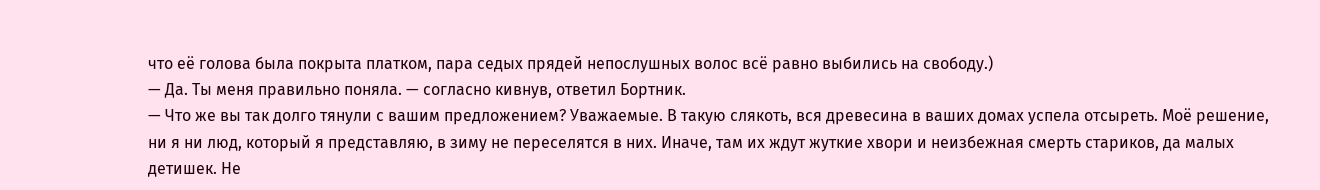что её голова была покрыта платком, пара седых прядей непослушных волос всё равно выбились на свободу.)
— Да. Ты меня правильно поняла. — согласно кивнув, ответил Бортник.
— Что же вы так долго тянули с вашим предложением? Уважаемые. В такую слякоть, вся древесина в ваших домах успела отсыреть. Моё решение, ни я ни люд, который я представляю, в зиму не переселятся в них. Иначе, там их ждут жуткие хвори и неизбежная смерть стариков, да малых детишек. Не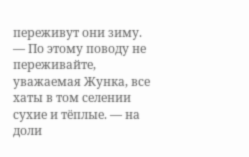переживут они зиму.
— По этому поводу не переживайте, уважаемая Жунка, все хаты в том селении сухие и тёплые. — на доли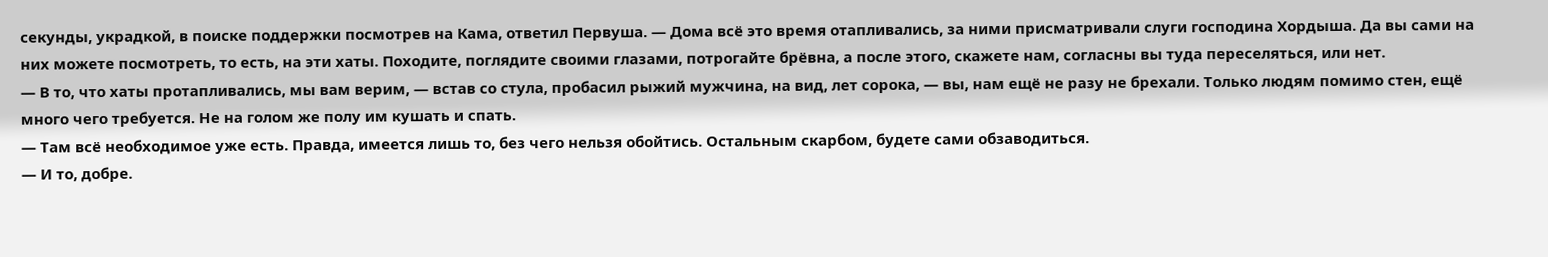секунды, украдкой, в поиске поддержки посмотрев на Кама, ответил Первуша. — Дома всё это время отапливались, за ними присматривали слуги господина Хордыша. Да вы сами на них можете посмотреть, то есть, на эти хаты. Походите, поглядите своими глазами, потрогайте брёвна, а после этого, скажете нам, согласны вы туда переселяться, или нет.
— В то, что хаты протапливались, мы вам верим, — встав со стула, пробасил рыжий мужчина, на вид, лет сорока, — вы, нам ещё не разу не брехали. Только людям помимо стен, ещё много чего требуется. Не на голом же полу им кушать и спать.
— Там всё необходимое уже есть. Правда, имеется лишь то, без чего нельзя обойтись. Остальным скарбом, будете сами обзаводиться.
— И то, добре.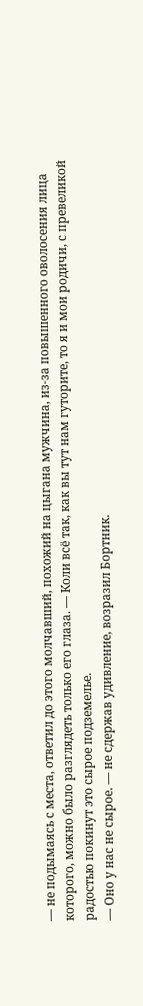— не подымаясь с места, ответил до этого молчавший, похожий на цыгана мужчина, из-за повышенного оволосения лица которого, можно было разглядеть только его глаза. — Коли всё так, как вы тут нам гуторите, то я и мои родичи, с превеликой радостью покинут это сырое подземелье.
— Оно у нас не сырое. — не сдержав удивление, возразил Бортник.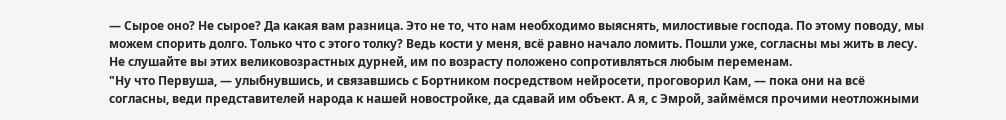— Сырое оно? Не сырое? Да какая вам разница. Это не то, что нам необходимо выяснять, милостивые господа. По этому поводу, мы можем спорить долго. Только что с этого толку? Ведь кости у меня, всё равно начало ломить. Пошли уже, согласны мы жить в лесу. Не слушайте вы этих великовозрастных дурней, им по возрасту положено сопротивляться любым переменам.
"Ну что Первуша, — улыбнувшись, и связавшись с Бортником посредством нейросети, проговорил Кам, — пока они на всё согласны, веди представителей народа к нашей новостройке, да сдавай им объект. А я, с Эмрой, займёмся прочими неотложными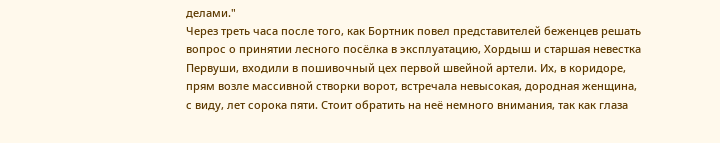делами."
Через треть часа после того, как Бортник повел представителей беженцев решать вопрос о принятии лесного посёлка в эксплуатацию, Хордыш и старшая невестка Первуши, входили в пошивочный цех первой швейной артели. Их, в коридоре, прям возле массивной створки ворот, встречала невысокая, дородная женщина, с виду, лет сорока пяти. Стоит обратить на неё немного внимания, так как глаза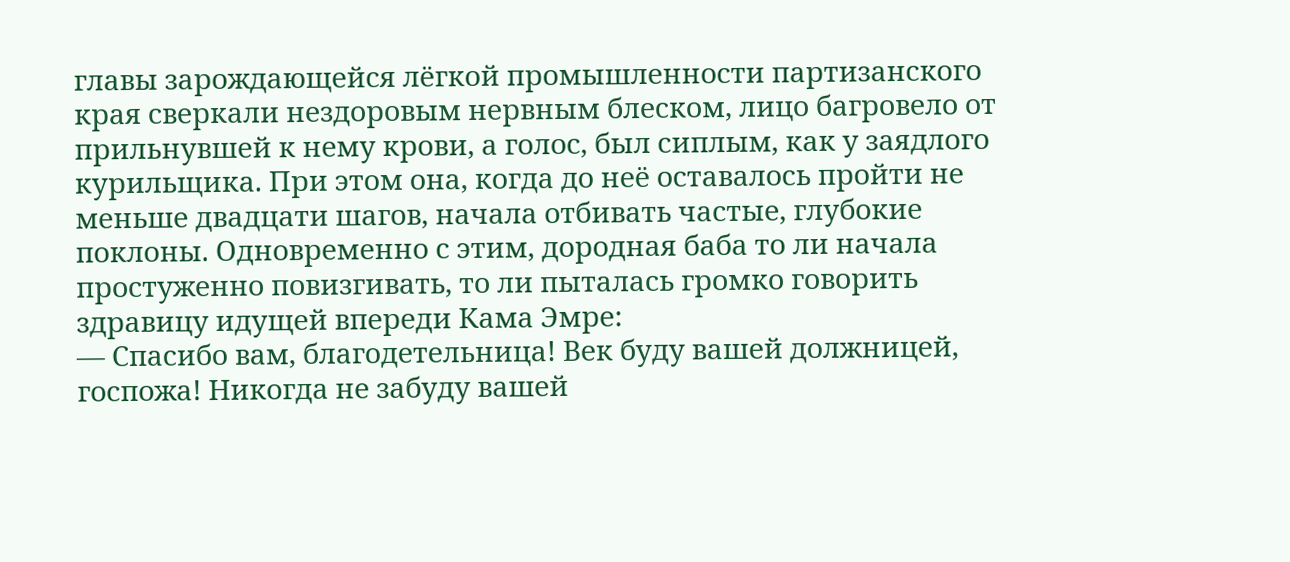главы зарождающейся лёгкой промышленности партизанского края сверкали нездоровым нервным блеском, лицо багровело от прильнувшей к нему крови, а голос, был сиплым, как у заядлого курильщика. При этом она, когда до неё оставалось пройти не меньше двадцати шагов, начала отбивать частые, глубокие поклоны. Одновременно с этим, дородная баба то ли начала простуженно повизгивать, то ли пыталась громко говорить здравицу идущей впереди Кама Эмре:
— Спасибо вам, благодетельница! Век буду вашей должницей, госпожа! Никогда не забуду вашей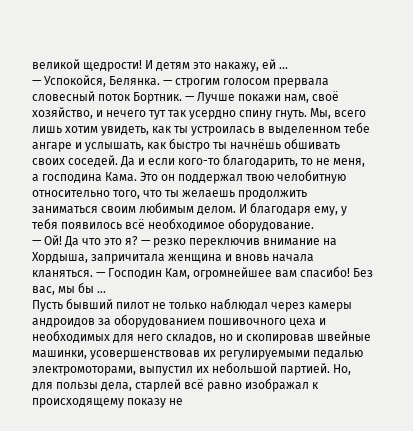великой щедрости! И детям это накажу, ей ...
— Успокойся, Белянка. — строгим голосом прервала словесный поток Бортник. — Лучше покажи нам, своё хозяйство, и нечего тут так усердно спину гнуть. Мы, всего лишь хотим увидеть, как ты устроилась в выделенном тебе ангаре и услышать, как быстро ты начнёшь обшивать своих соседей. Да и если кого-то благодарить, то не меня, а господина Кама. Это он поддержал твою челобитную относительно того, что ты желаешь продолжить заниматься своим любимым делом. И благодаря ему, у тебя появилось всё необходимое оборудование.
— Ой! Да что это я? — резко переключив внимание на Хордыша, запричитала женщина и вновь начала кланяться. — Господин Кам, огромнейшее вам спасибо! Без вас, мы бы ...
Пусть бывший пилот не только наблюдал через камеры андроидов за оборудованием пошивочного цеха и необходимых для него складов, но и скопировав швейные машинки, усовершенствовав их регулируемыми педалью электромоторами, выпустил их небольшой партией. Но, для пользы дела, старлей всё равно изображал к происходящему показу не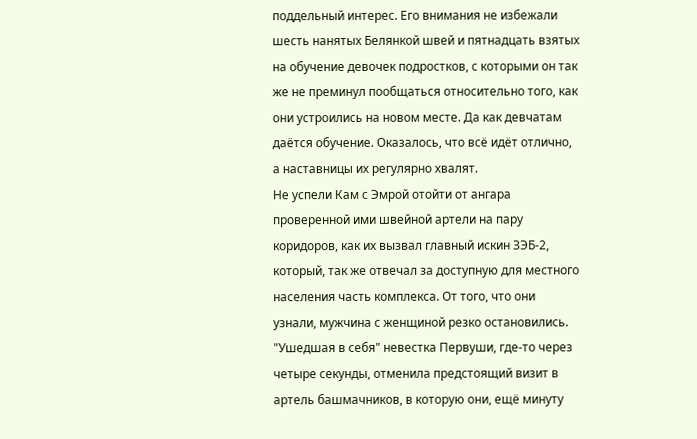поддельный интерес. Его внимания не избежали шесть нанятых Белянкой швей и пятнадцать взятых на обучение девочек подростков, с которыми он так же не преминул пообщаться относительно того, как они устроились на новом месте. Да как девчатам даётся обучение. Оказалось, что всё идёт отлично, а наставницы их регулярно хвалят.
Не успели Кам с Эмрой отойти от ангара проверенной ими швейной артели на пару коридоров, как их вызвал главный искин ЗЭБ-2, который, так же отвечал за доступную для местного населения часть комплекса. От того, что они узнали, мужчина с женщиной резко остановились. "Ушедшая в себя" невестка Первуши, где-то через четыре секунды, отменила предстоящий визит в артель башмачников, в которую они, ещё минуту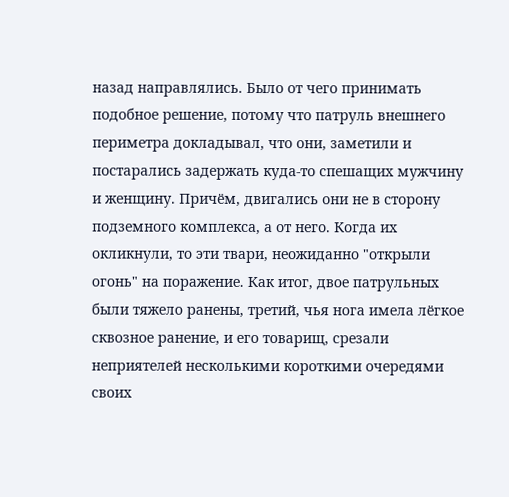назад направлялись. Было от чего принимать подобное решение, потому что патруль внешнего периметра докладывал, что они, заметили и постарались задержать куда-то спешащих мужчину и женщину. Причём, двигались они не в сторону подземного комплекса, а от него. Когда их окликнули, то эти твари, неожиданно "открыли огонь" на поражение. Как итог, двое патрульных были тяжело ранены, третий, чья нога имела лёгкое сквозное ранение, и его товарищ, срезали неприятелей несколькими короткими очередями своих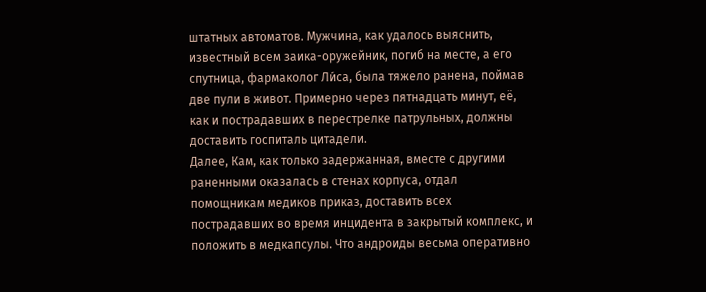штатных автоматов. Мужчина, как удалось выяснить, известный всем заика-оружейник, погиб на месте, а его спутница, фармаколог Ли́са, была тяжело ранена, поймав две пули в живот. Примерно через пятнадцать минут, её, как и пострадавших в перестрелке патрульных, должны доставить госпиталь цитадели.
Далее, Кам, как только задержанная, вместе с другими раненными оказалась в стенах корпуса, отдал помощникам медиков приказ, доставить всех пострадавших во время инцидента в закрытый комплекс, и положить в медкапсулы. Что андроиды весьма оперативно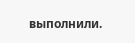выполнили.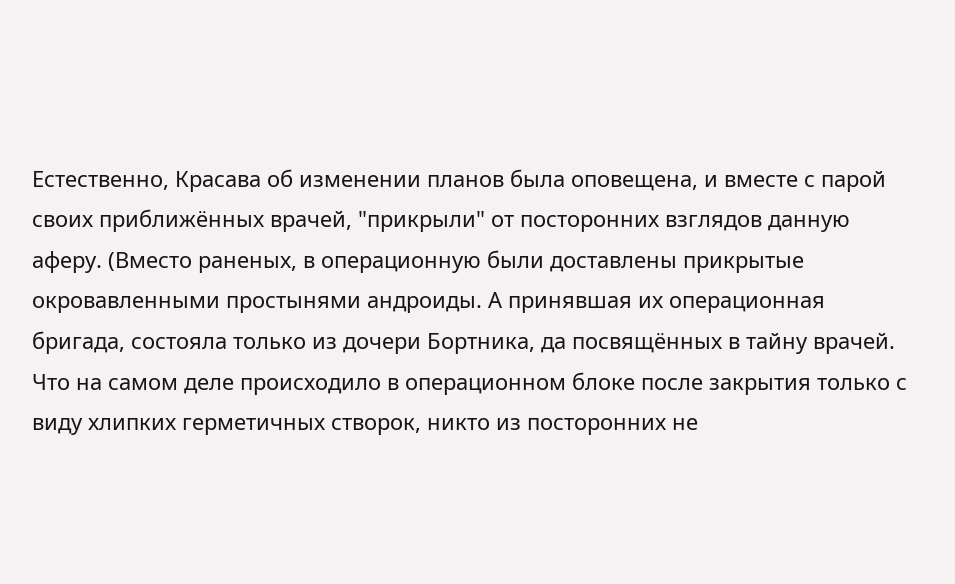Естественно, Красава об изменении планов была оповещена, и вместе с парой своих приближённых врачей, "прикрыли" от посторонних взглядов данную аферу. (Вместо раненых, в операционную были доставлены прикрытые окровавленными простынями андроиды. А принявшая их операционная бригада, состояла только из дочери Бортника, да посвящённых в тайну врачей. Что на самом деле происходило в операционном блоке после закрытия только с виду хлипких герметичных створок, никто из посторонних не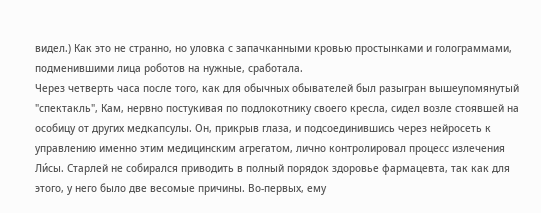видел.) Как это не странно, но уловка с запачканными кровью простынками и голограммами, подменившими лица роботов на нужные, сработала.
Через четверть часа после того, как для обычных обывателей был разыгран вышеупомянутый "спектакль", Кам, нервно постукивая по подлокотнику своего кресла, сидел возле стоявшей на особицу от других медкапсулы. Он, прикрыв глаза, и подсоединившись через нейросеть к управлению именно этим медицинским агрегатом, лично контролировал процесс излечения Ли́сы. Старлей не собирался приводить в полный порядок здоровье фармацевта, так как для этого, у него было две весомые причины. Во-первых, ему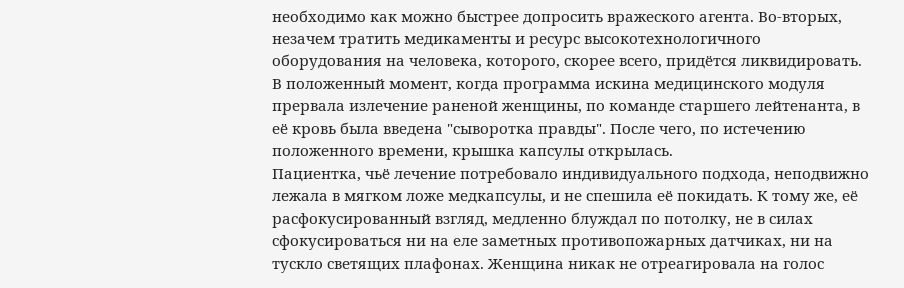необходимо как можно быстрее допросить вражеского агента. Во-вторых, незачем тратить медикаменты и ресурс высокотехнологичного оборудования на человека, которого, скорее всего, придётся ликвидировать. В положенный момент, когда программа искина медицинского модуля прервала излечение раненой женщины, по команде старшего лейтенанта, в её кровь была введена "сыворотка правды". После чего, по истечению положенного времени, крышка капсулы открылась.
Пациентка, чьё лечение потребовало индивидуального подхода, неподвижно лежала в мягком ложе медкапсулы, и не спешила её покидать. К тому же, её расфокусированный взгляд, медленно блуждал по потолку, не в силах сфокусироваться ни на еле заметных противопожарных датчиках, ни на тускло светящих плафонах. Женщина никак не отреагировала на голос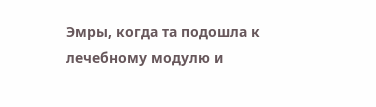Эмры, когда та подошла к лечебному модулю и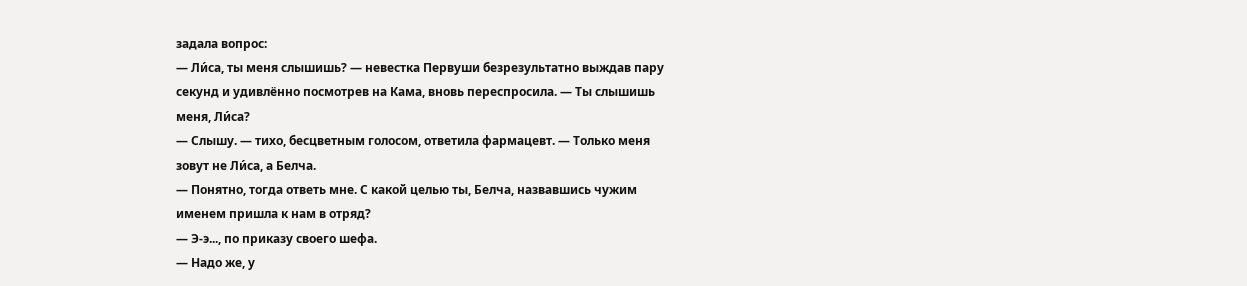задала вопрос:
— Ли́са, ты меня слышишь? — невестка Первуши безрезультатно выждав пару секунд и удивлённо посмотрев на Кама, вновь переспросила. — Ты слышишь меня, Ли́са?
— Слышу. — тихо, бесцветным голосом, ответила фармацевт. — Только меня зовут не Ли́са, а Белча.
— Понятно, тогда ответь мне. С какой целью ты, Белча, назвавшись чужим именем пришла к нам в отряд?
— Э-э..., по приказу своего шефа.
— Надо же, у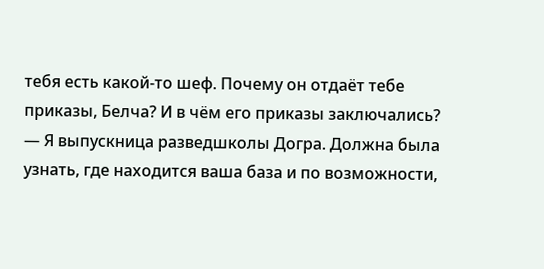тебя есть какой-то шеф. Почему он отдаёт тебе приказы, Белча? И в чём его приказы заключались?
— Я выпускница разведшколы Догра. Должна была узнать, где находится ваша база и по возможности,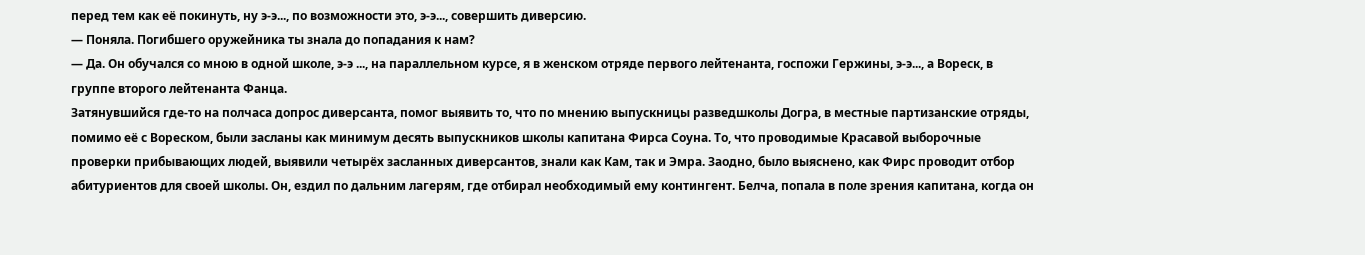перед тем как её покинуть, ну э-э..., по возможности это, э-э..., совершить диверсию.
— Поняла. Погибшего оружейника ты знала до попадания к нам?
— Да. Он обучался со мною в одной школе, э-э ..., на параллельном курсе, я в женском отряде первого лейтенанта, госпожи Гержины, э-э..., а Вореск, в группе второго лейтенанта Фанца.
Затянувшийся где-то на полчаса допрос диверсанта, помог выявить то, что по мнению выпускницы разведшколы Догра, в местные партизанские отряды, помимо её с Вореском, были засланы как минимум десять выпускников школы капитана Фирса Соуна. То, что проводимые Красавой выборочные проверки прибывающих людей, выявили четырёх засланных диверсантов, знали как Кам, так и Эмра. Заодно, было выяснено, как Фирс проводит отбор абитуриентов для своей школы. Он, ездил по дальним лагерям, где отбирал необходимый ему контингент. Белча, попала в поле зрения капитана, когда он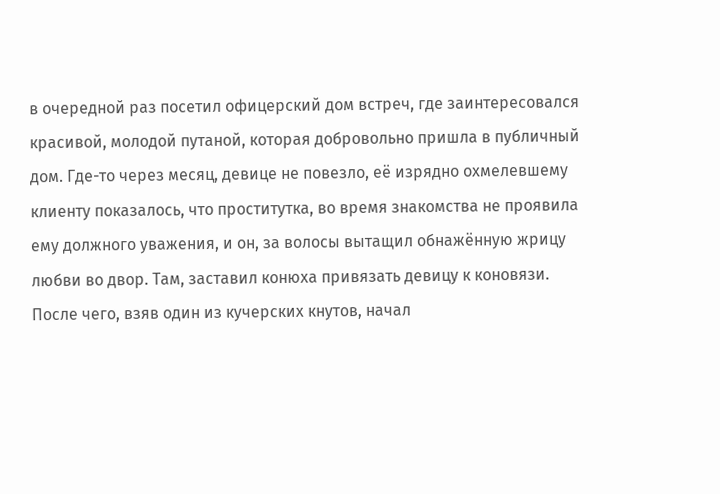в очередной раз посетил офицерский дом встреч, где заинтересовался красивой, молодой путаной, которая добровольно пришла в публичный дом. Где-то через месяц, девице не повезло, её изрядно охмелевшему клиенту показалось, что проститутка, во время знакомства не проявила ему должного уважения, и он, за волосы вытащил обнажённую жрицу любви во двор. Там, заставил конюха привязать девицу к коновязи. После чего, взяв один из кучерских кнутов, начал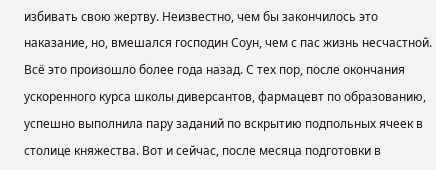избивать свою жертву. Неизвестно, чем бы закончилось это наказание, но, вмешался господин Соун, чем с пас жизнь несчастной. Всё это произошло более года назад. С тех пор, после окончания ускоренного курса школы диверсантов, фармацевт по образованию, успешно выполнила пару заданий по вскрытию подпольных ячеек в столице княжества. Вот и сейчас, после месяца подготовки в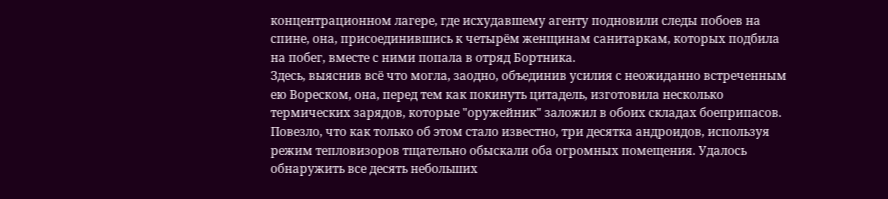концентрационном лагере, где исхудавшему агенту подновили следы побоев на спине, она, присоединившись к четырём женщинам санитаркам, которых подбила на побег, вместе с ними попала в отряд Бортника.
Здесь, выяснив всё что могла, заодно, объединив усилия с неожиданно встреченным ею Вореском, она, перед тем как покинуть цитадель, изготовила несколько термических зарядов, которые "оружейник" заложил в обоих складах боеприпасов. Повезло, что как только об этом стало известно, три десятка андроидов, используя режим тепловизоров тщательно обыскали оба огромных помещения. Удалось обнаружить все десять небольших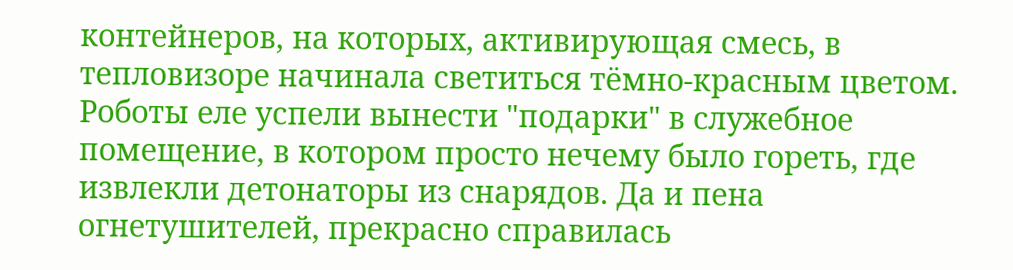контейнеров, на которых, активирующая смесь, в тепловизоре начинала светиться тёмно-красным цветом. Роботы еле успели вынести "подарки" в служебное помещение, в котором просто нечему было гореть, где извлекли детонаторы из снарядов. Да и пена огнетушителей, прекрасно справилась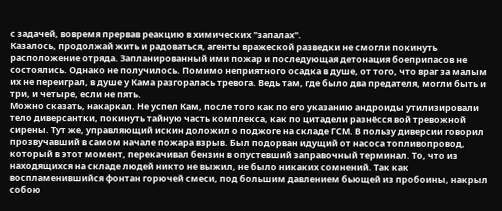с задачей, вовремя прервав реакцию в химических "запалах".
Казалось, продолжай жить и радоваться, агенты вражеской разведки не смогли покинуть расположение отряда. Запланированный ими пожар и последующая детонация боеприпасов не состоялись. Однако не получилось. Помимо неприятного осадка в душе, от того, что враг за малым их не переиграл, в душе у Кама разгоралась тревога. Ведь там, где было два предателя, могли быть и три, и четыре, если не пять.
Можно сказать, накаркал. Не успел Кам, после того как по его указанию андроиды утилизировали тело диверсантки, покинуть тайную часть комплекса, как по цитадели разнёсся вой тревожной сирены. Тут же, управляющий искин доложил о поджоге на складе ГСМ. В пользу диверсии говорил прозвучавший в самом начале пожара взрыв. Был подорван идущий от насоса топливопровод, который в этот момент, перекачивал бензин в опустевший заправочный терминал. То, что из находящихся на складе людей никто не выжил, не было никаких сомнений. Так как воспламенившийся фонтан горючей смеси, под большим давлением бьющей из пробоины, накрыл собою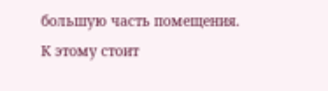большую часть помещения. К этому стоит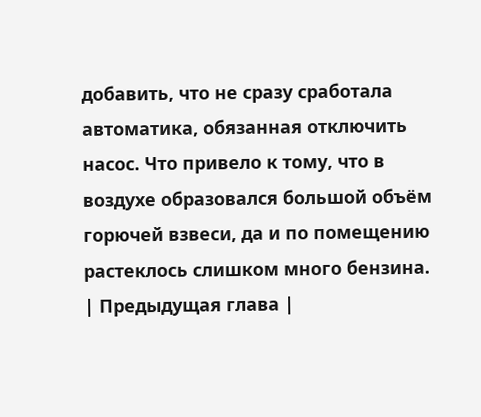добавить, что не сразу сработала автоматика, обязанная отключить насос. Что привело к тому, что в воздухе образовался большой объём горючей взвеси, да и по помещению растеклось слишком много бензина.
| Предыдущая глава |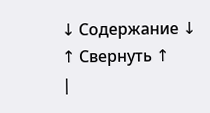↓ Содержание ↓
↑ Свернуть ↑
|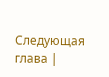Следующая глава |